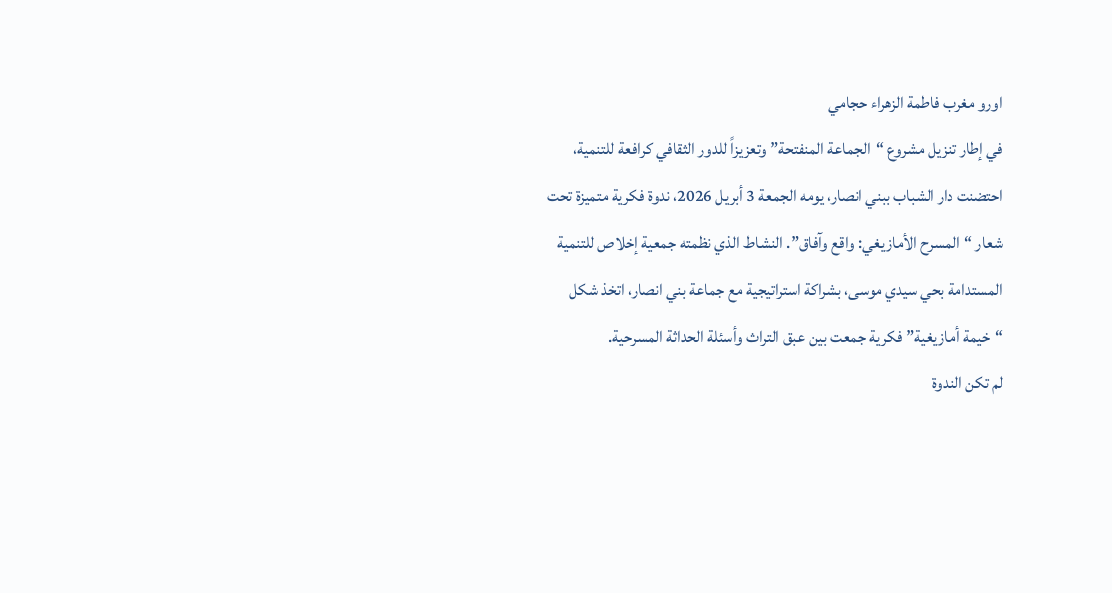اورو مغرب فاطمة الزهراء حجامي
في إطار تنزيل مشروع “الجماعة المنفتحة” وتعزيزاً للدور الثقافي كرافعة للتنمية، احتضنت دار الشباب ببني انصار، يومه الجمعة 3 أبريل 2026، ندوة فكرية متميزة تحت شعار “المسرح الأمازيغي: واقع وآفاق”. النشاط الذي نظمته جمعية إخلاص للتنمية المستدامة بحي سيدي موسى، بشراكة استراتيجية مع جماعة بني انصار، اتخذ شكل “خيمة أمازيغية” فكرية جمعت بين عبق التراث وأسئلة الحداثة المسرحية.
لم تكن الندوة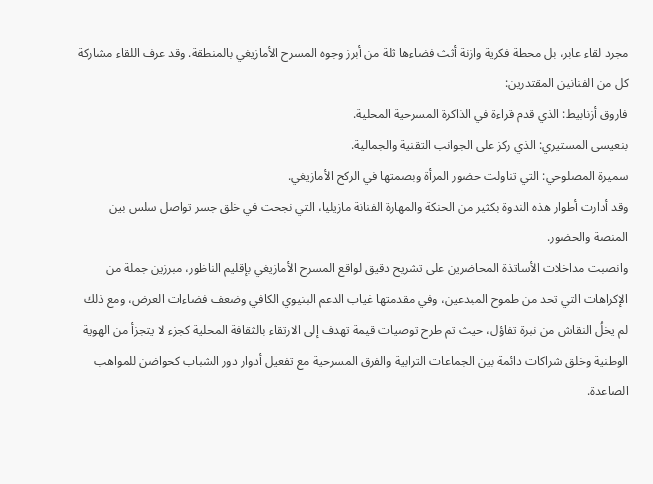مجرد لقاء عابر، بل محطة فكرية وازنة أثث فضاءها ثلة من أبرز وجوه المسرح الأمازيغي بالمنطقة. وقد عرف اللقاء مشاركة كل من الفنانين المقتدرين:
فاروق أزنابيط: الذي قدم قراءة في الذاكرة المسرحية المحلية.
بنعيسى المستيري: الذي ركز على الجوانب التقنية والجمالية.
سميرة المصلوحي: التي تناولت حضور المرأة وبصمتها في الركح الأمازيغي.
وقد أدارت أطوار هذه الندوة بكثير من الحنكة والمهارة الفنانة مازيليا، التي نجحت في خلق جسر تواصل سلس بين المنصة والحضور.
وانصبت مداخلات الأساتذة المحاضرين على تشريح دقيق لواقع المسرح الأمازيغي بإقليم الناظور، مبرزين جملة من الإكراهات التي تحد من طموح المبدعين، وفي مقدمتها غياب الدعم البنيوي الكافي وضعف فضاءات العرض، ومع ذلك لم يخلُ النقاش من نبرة تفاؤل، حيث تم طرح توصيات قيمة تهدف إلى الارتقاء بالثقافة المحلية كجزء لا يتجزأ من الهوية الوطنية وخلق شراكات دائمة بين الجماعات الترابية والفرق المسرحية مع تفعيل أدوار دور الشباب كحواضن للمواهب الصاعدة.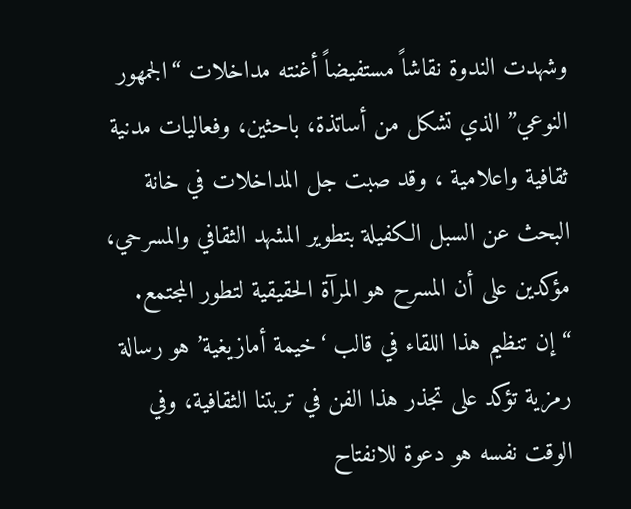وشهدت الندوة نقاشاً مستفيضاً أغنته مداخلات “الجمهور النوعي” الذي تشكل من أساتذة، باحثين، وفعاليات مدنية ثقافية واعلامية ، وقد صبت جل المداخلات في خانة البحث عن السبل الكفيلة بتطوير المشهد الثقافي والمسرحي، مؤكدين على أن المسرح هو المرآة الحقيقية لتطور المجتمع.
“إن تنظيم هذا اللقاء في قالب ‘خيمة أمازيغية’ هو رسالة رمزية تؤكد على تجذر هذا الفن في تربتنا الثقافية، وفي الوقت نفسه هو دعوة للانفتاح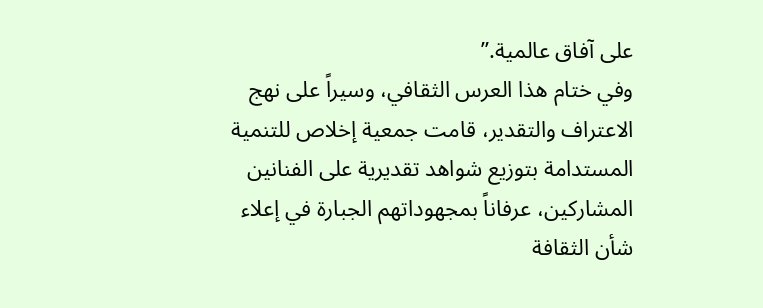على آفاق عالمية.”
وفي ختام هذا العرس الثقافي، وسيراً على نهج الاعتراف والتقدير، قامت جمعية إخلاص للتنمية المستدامة بتوزيع شواهد تقديرية على الفنانين المشاركين، عرفاناً بمجهوداتهم الجبارة في إعلاء شأن الثقافة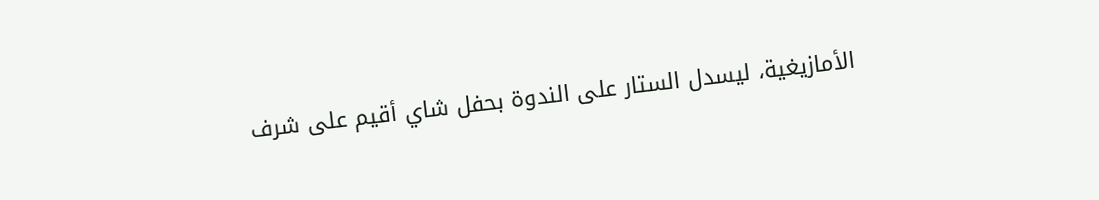الأمازيغية، ليسدل الستار على الندوة بحفل شاي أقيم على شرف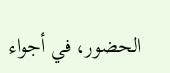الحضور، في أجواء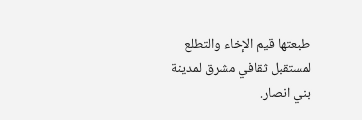طبعتها قيم الإخاء والتطلع لمستقبل ثقافي مشرق لمدينة بني انصار.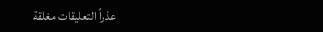عذراً التعليقات مغلقة